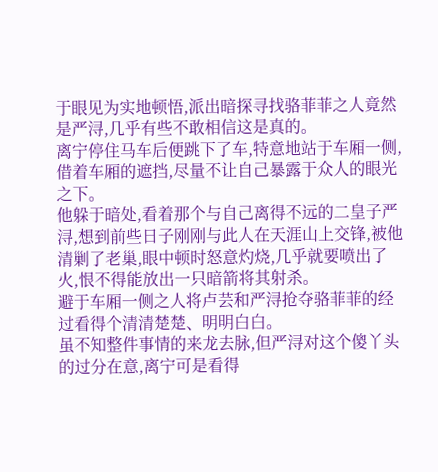于眼见为实地顿悟,派出暗探寻找骆菲菲之人竟然是严浔,几乎有些不敢相信这是真的。
离宁停住马车后便跳下了车,特意地站于车厢一侧,借着车厢的遮挡,尽量不让自己暴露于众人的眼光之下。
他躲于暗处,看着那个与自己离得不远的二皇子严浔,想到前些日子刚刚与此人在天涯山上交锋,被他清剿了老巢,眼中顿时怒意灼烧,几乎就要喷出了火,恨不得能放出一只暗箭将其射杀。
避于车厢一侧之人将卢芸和严浔抢夺骆菲菲的经过看得个清清楚楚、明明白白。
虽不知整件事情的来龙去脉,但严浔对这个傻丫头的过分在意,离宁可是看得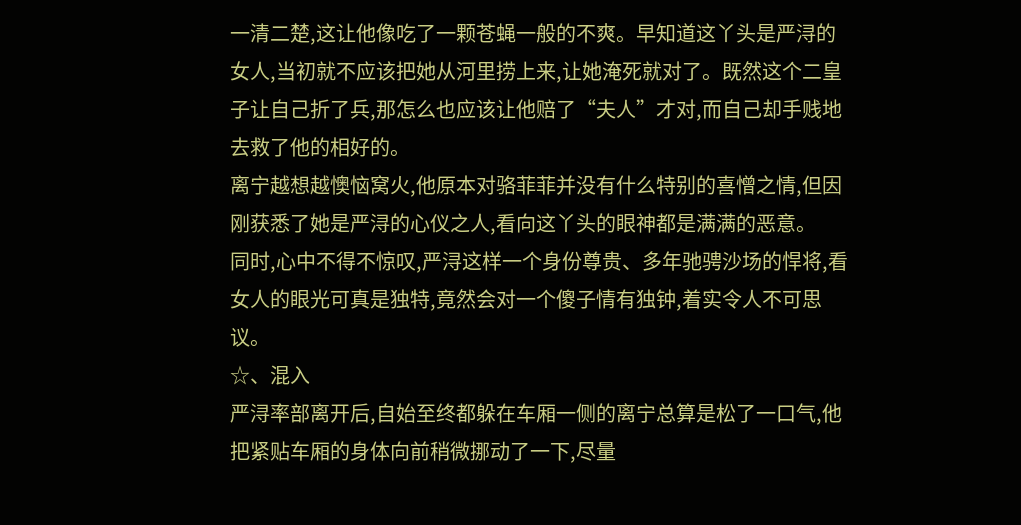一清二楚,这让他像吃了一颗苍蝇一般的不爽。早知道这丫头是严浔的女人,当初就不应该把她从河里捞上来,让她淹死就对了。既然这个二皇子让自己折了兵,那怎么也应该让他赔了“夫人”才对,而自己却手贱地去救了他的相好的。
离宁越想越懊恼窝火,他原本对骆菲菲并没有什么特别的喜憎之情,但因刚获悉了她是严浔的心仪之人,看向这丫头的眼神都是满满的恶意。
同时,心中不得不惊叹,严浔这样一个身份尊贵、多年驰骋沙场的悍将,看女人的眼光可真是独特,竟然会对一个傻子情有独钟,着实令人不可思议。
☆、混入
严浔率部离开后,自始至终都躲在车厢一侧的离宁总算是松了一口气,他把紧贴车厢的身体向前稍微挪动了一下,尽量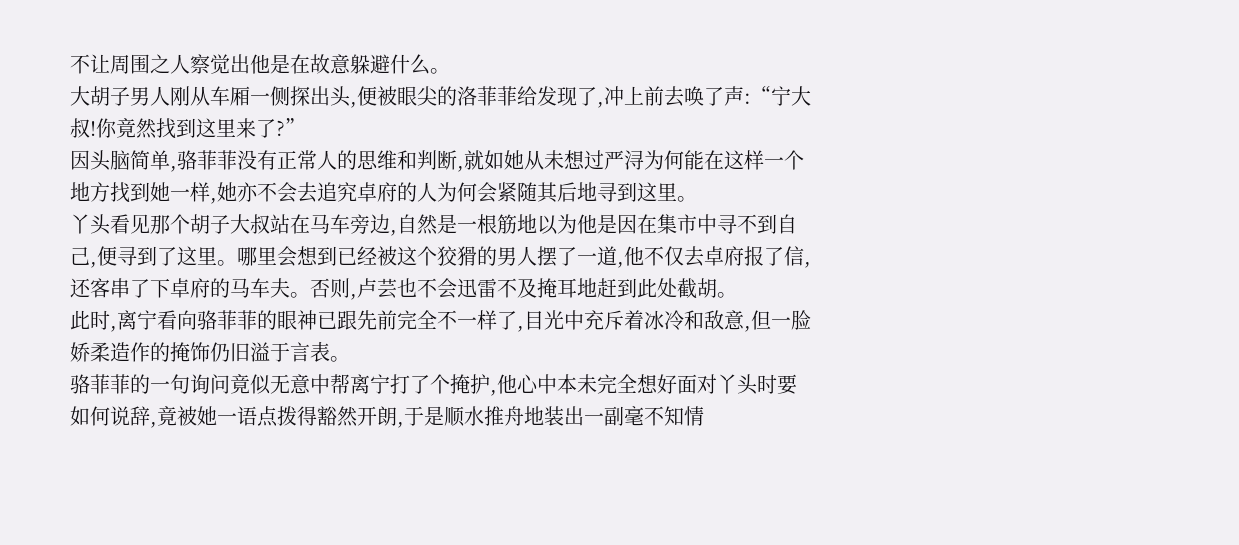不让周围之人察觉出他是在故意躲避什么。
大胡子男人刚从车厢一侧探出头,便被眼尖的洛菲菲给发现了,冲上前去唤了声:“宁大叔!你竟然找到这里来了?”
因头脑简单,骆菲菲没有正常人的思维和判断,就如她从未想过严浔为何能在这样一个地方找到她一样,她亦不会去追究卓府的人为何会紧随其后地寻到这里。
丫头看见那个胡子大叔站在马车旁边,自然是一根筋地以为他是因在集市中寻不到自己,便寻到了这里。哪里会想到已经被这个狡猾的男人摆了一道,他不仅去卓府报了信,还客串了下卓府的马车夫。否则,卢芸也不会迅雷不及掩耳地赶到此处截胡。
此时,离宁看向骆菲菲的眼神已跟先前完全不一样了,目光中充斥着冰冷和敌意,但一脸娇柔造作的掩饰仍旧溢于言表。
骆菲菲的一句询问竟似无意中帮离宁打了个掩护,他心中本未完全想好面对丫头时要如何说辞,竟被她一语点拨得豁然开朗,于是顺水推舟地装出一副毫不知情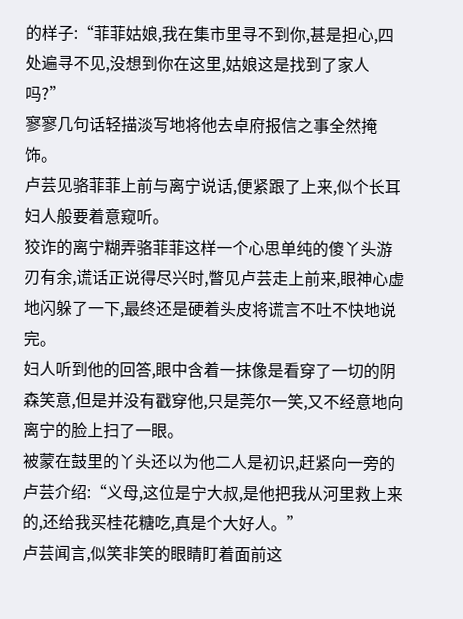的样子:“菲菲姑娘,我在集市里寻不到你,甚是担心,四处遍寻不见,没想到你在这里,姑娘这是找到了家人吗?”
寥寥几句话轻描淡写地将他去卓府报信之事全然掩饰。
卢芸见骆菲菲上前与离宁说话,便紧跟了上来,似个长耳妇人般要着意窥听。
狡诈的离宁糊弄骆菲菲这样一个心思单纯的傻丫头游刃有余,谎话正说得尽兴时,瞥见卢芸走上前来,眼神心虚地闪躲了一下,最终还是硬着头皮将谎言不吐不快地说完。
妇人听到他的回答,眼中含着一抹像是看穿了一切的阴森笑意,但是并没有戳穿他,只是莞尔一笑,又不经意地向离宁的脸上扫了一眼。
被蒙在鼓里的丫头还以为他二人是初识,赶紧向一旁的卢芸介绍:“义母,这位是宁大叔,是他把我从河里救上来的,还给我买桂花糖吃,真是个大好人。”
卢芸闻言,似笑非笑的眼睛盯着面前这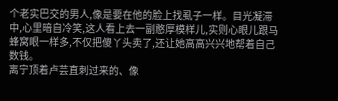个老实巴交的男人,像是要在他的脸上找虱子一样。目光凝滞中,心里暗自冷笑,这人看上去一副憨厚模样儿,实则心眼儿跟马蜂窝眼一样多,不仅把傻丫头卖了,还让她高高兴兴地帮着自己数钱。
离宁顶着卢芸直刺过来的、像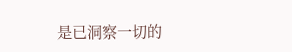是已洞察一切的